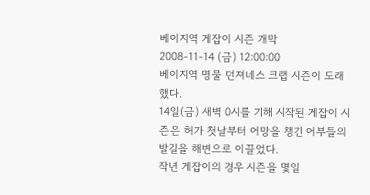베이지역 게잡이 시즌 개막
2008-11-14 (금) 12:00:00
베이지역 명물 던져네스 크랩 시즌이 도래했다.
14일(금) 새벽 0시를 기해 시작된 게잡이 시즌은 허가 첫날부터 어망을 챙긴 어부들의 발길을 해변으로 이끌었다.
작년 게잡이의 경우 시즌을 몇일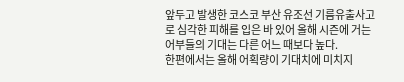앞두고 발생한 코스코 부산 유조선 기름유출사고로 심각한 피해를 입은 바 있어 올해 시즌에 거는 어부들의 기대는 다른 어느 때보다 높다.
한편에서는 올해 어획량이 기대치에 미치지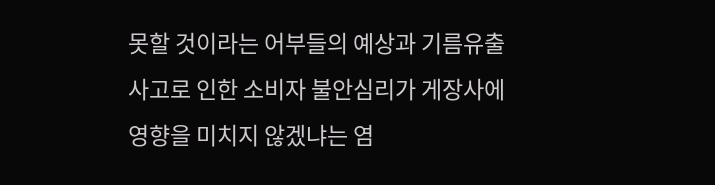못할 것이라는 어부들의 예상과 기름유출사고로 인한 소비자 불안심리가 게장사에 영향을 미치지 않겠냐는 염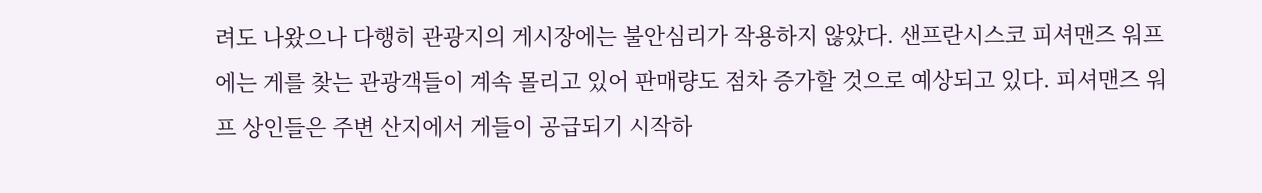려도 나왔으나 다행히 관광지의 게시장에는 불안심리가 작용하지 않았다. 샌프란시스코 피셔맨즈 워프에는 게를 찾는 관광객들이 계속 몰리고 있어 판매량도 점차 증가할 것으로 예상되고 있다. 피셔맨즈 워프 상인들은 주변 산지에서 게들이 공급되기 시작하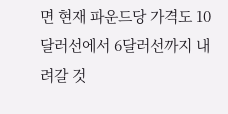면 현재 파운드당 가격도 10달러선에서 6달러선까지 내려갈 것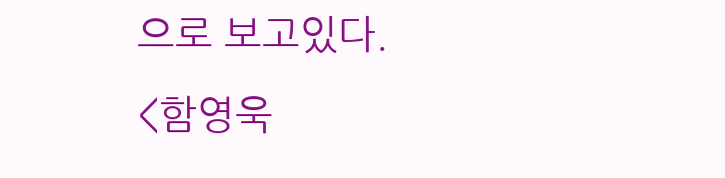으로 보고있다.
<함영욱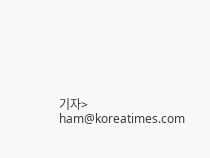기자> ham@koreatimes.com